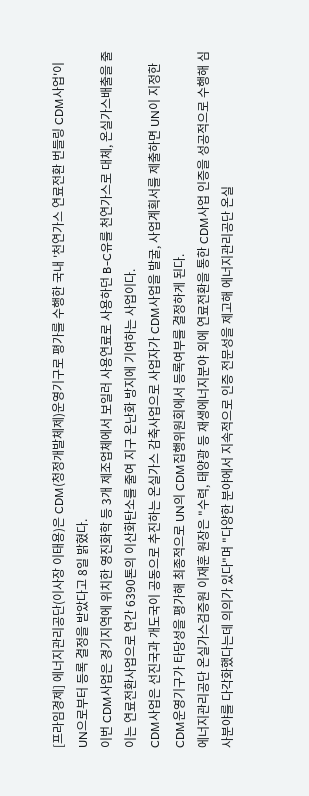[프라임경제] 에너지관리공단(이사장 이태용)은 CDM(청정개발체제)운영기구로 평가를 수행한 국내 '천연가스 연료전환 번들링 CDM사업'이 UN으로부터 등록 결정을 받았다고 8일 밝혔다.
이번 CDM사업은 경기지역에 위치한 영진화학 등 3개 제조업체에서 보일러 사용연료로 사용하던 B-C유를 천연가스로 대체, 온실가스배출을 줄이는 연료전환사업으로 연간 6390톤의 이산화탄소를 줄여 지구 온난화 방지에 기여하는 사업이다.
CDM사업은 선진국과 개도국이 공동으로 추진하는 온실가스 감축사업으로 사업자가 CDM사업을 발굴, 사업계획서를 제출하면 UN이 지정한 CDM운영기구가 타당성을 평가해 최종적으로 UN의 CDM집행위원회에서 등록여부를 결정하게 된다.
에너지관리공단 온실가스검증원 이재훈 원장은 "수력, 태양광 등 재생에너지분야 외에 연료전환을 통한 CDM사업 인증을 성공적으로 수행해 심사분야를 다각화했다는데 의의가 있다"며 "다양한 분야에서 지속적으로 인증 전문성을 제고해 에너지관리공단 온실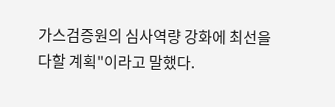가스검증원의 심사역량 강화에 최선을 다할 계획"이라고 말했다.